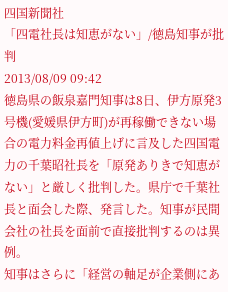四国新聞社
「四電社長は知恵がない」/徳島知事が批判
2013/08/09 09:42
徳島県の飯泉嘉門知事は8日、伊方原発3号機(愛媛県伊方町)が再稼働できない場合の電力料金再値上げに言及した四国電力の千葉昭社長を「原発ありきで知恵がない」と厳しく批判した。県庁で千葉社長と面会した際、発言した。知事が民間会社の社長を面前で直接批判するのは異例。
知事はさらに「経営の軸足が企業側にあ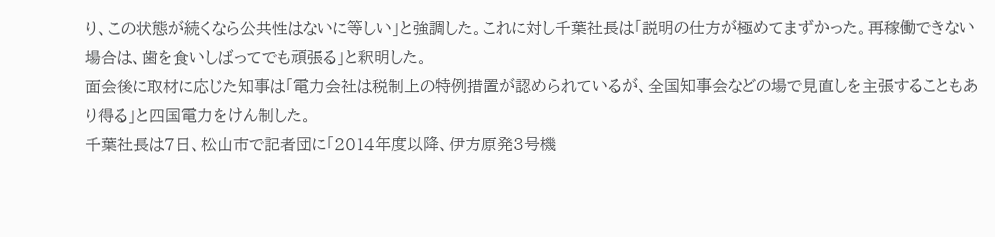り、この状態が続くなら公共性はないに等しい」と強調した。これに対し千葉社長は「説明の仕方が極めてまずかった。再稼働できない場合は、歯を食いしばってでも頑張る」と釈明した。
面会後に取材に応じた知事は「電力会社は税制上の特例措置が認められているが、全国知事会などの場で見直しを主張することもあり得る」と四国電力をけん制した。
千葉社長は7日、松山市で記者団に「2014年度以降、伊方原発3号機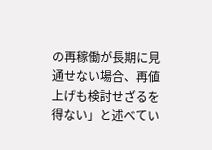の再稼働が長期に見通せない場合、再値上げも検討せざるを得ない」と述べてい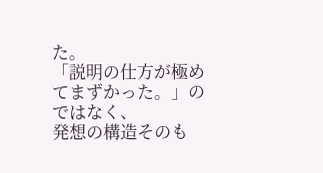た。
「説明の仕方が極めてまずかった。」のではなく、
発想の構造そのも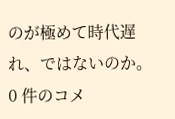のが極めて時代遅れ、ではないのか。
0 件のコメ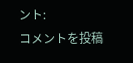ント:
コメントを投稿